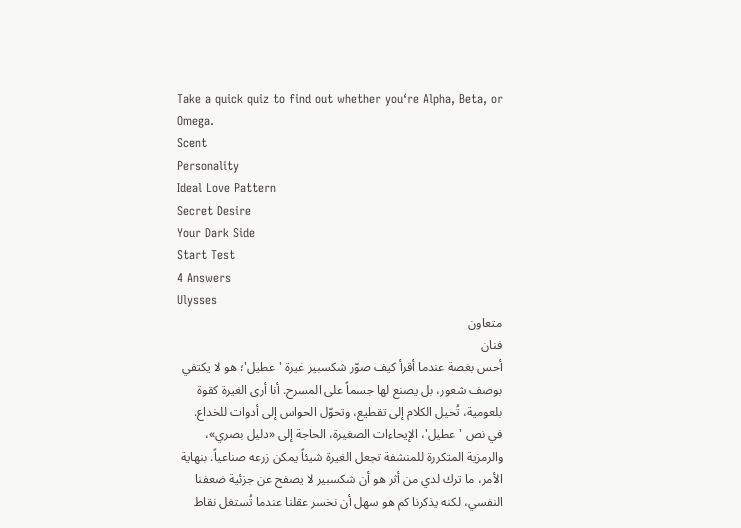Take a quick quiz to find out whether you‘re Alpha, Beta, or Omega.
Scent
Personality
Ideal Love Pattern
Secret Desire
Your Dark Side
Start Test
4 Answers
Ulysses
متعاون
فنان
أحس بغصة عندما أقرأ كيف صوّر شكسبير غيرة 'عطيل'؛ هو لا يكتفي بوصف شعور، بل يصنع لها جسماً على المسرح. أنا أرى الغيرة كقوة بلعومية، تُحيل الكلام إلى تقطيع، وتحوّل الحواس إلى أدوات للخداع.
في نص 'عطيل'، الإيحاءات الصغيرة، الحاجة إلى «دليل بصري»، والرمزية المتكررة للمنشفة تجعل الغيرة شيئاً يمكن زرعه صناعياً. بنهاية الأمر، ما ترك لدي من أثر هو أن شكسبير لا يصفح عن جزئية ضعفنا النفسي، لكنه يذكرنا كم هو سهل أن نخسر عقلنا عندما تُستغل نقاط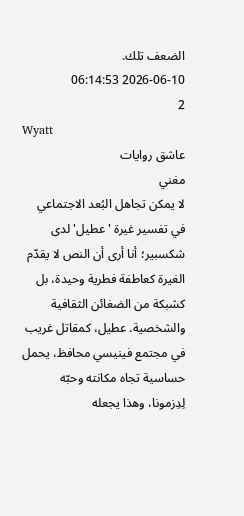الضعف تلك.
2026-06-10 06:14:53
2
Wyatt
عاشق روايات
مغني
لا يمكن تجاهل البُعد الاجتماعي في تفسير غيرة 'عطيل' لدى شكسبير؛ أنا أرى أن النص لا يقدّم الغيرة كعاطفة فطرية وحيدة، بل كشبكة من الضغائن الثقافية والشخصية. عطيل، كمقاتل غريب في مجتمع فينيسي محافظ، يحمل حساسية تجاه مكانته وحبّه لِدِزمونا، وهذا يجعله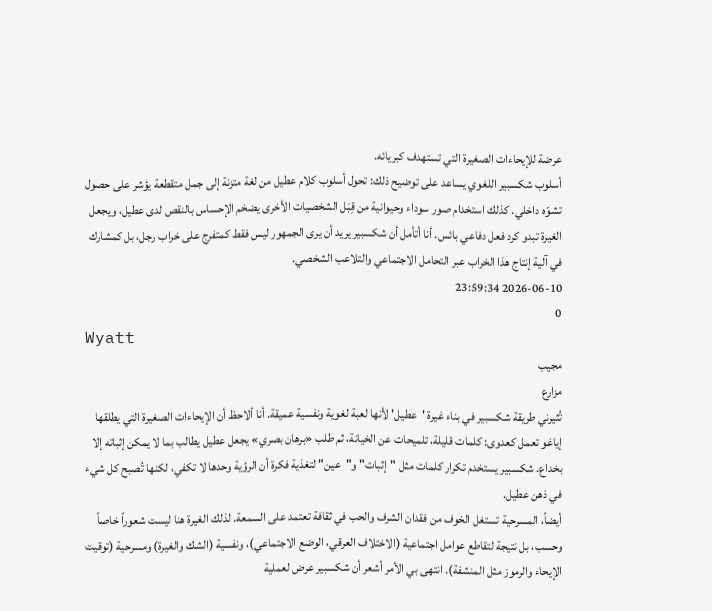عرضة للإيحاءات الصغيرة التي تستهدف كبريائه.
أسلوب شكسبير اللغوي يساعد على توضيح ذلك: تحول أسلوب كلام عطيل من لغة متزنة إلى جمل متقطعة يؤشر على حصول تشوّه داخلي. كذلك استخدام صور سوداء وحيوانية من قِبَل الشخصيات الأخرى يضخم الإحساس بالنقص لدى عطيل، ويجعل الغيرة تبدو كرد فعل دفاعي بائس. أنا أتأمل أن شكسبير يريد أن يرى الجمهور ليس فقط كمتفرج على خراب رجل، بل كمشارك في آلية إنتاج هذا الخراب عبر التحامل الاجتماعي والتلاعب الشخصي.
2026-06-10 23:59:34
0
Wyatt
مجيب
مزارع
تُثيرني طريقة شكسبير في بناء غيرة 'عطيل' لأنها لعبة لغوية ونفسية عميقة. أنا ألاحظ أن الإيحاءات الصغيرة التي يطلقها إياغو تعمل كعدوى: كلمات قليلة، تلميحات عن الخيانة، ثم طلب «برهان بصري» يجعل عطيل يطالب بما لا يمكن إثباته إلا بخداع. شكسبير يستخدم تكرار كلمات مثل "إثبات" و"عين" لتغذية فكرة أن الرؤية وحدها لا تكفي، لكنها تُصبح كل شيء في ذهن عطيل.
أيضاً، المسرحية تستغل الخوف من فقدان الشرف والحب في ثقافة تعتمد على السمعة. لذلك الغيرة هنا ليست شعوراً خاصاً وحسب، بل نتيجة لتقاطع عوامل اجتماعية (الاختلاف العرقي، الوضع الاجتماعي)، ونفسية (الشك والغيرة) ومسرحية (توقيت الإيحاء والرموز مثل المنشفة). انتهى بي الأمر أشعر أن شكسبير عرض لعملية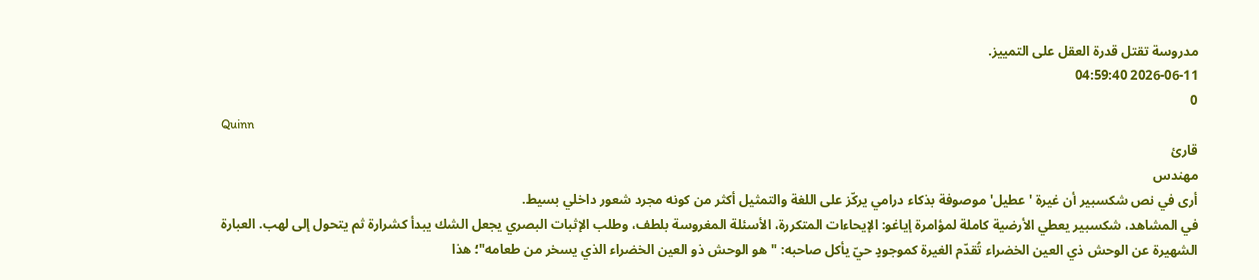مدروسة تقتل قدرة العقل على التمييز.
2026-06-11 04:59:40
0
Quinn
قارئ
مهندس
أرى في نص شكسبير أن غيرة 'عطيل' موصوفة بذكاء درامي يركّز على اللغة والتمثيل أكثر من كونه مجرد شعور داخلي بسيط.
في المشاهد، شكسبير يعطي الأرضية كاملة لمؤامرة إياغو: الإيحاءات المتكررة، الأسئلة المغروسة بلطف، وطلب الإثبات البصري يجعل الشك يبدأ كشرارة ثم يتحول إلى لهب. العبارة الشهيرة عن الوحش ذي العين الخضراء تُقدّم الغيرة كموجودٍ حيّ يأكل صاحبه: "هو الوحش ذو العين الخضراء الذي يسخر من طعامه"؛ هذا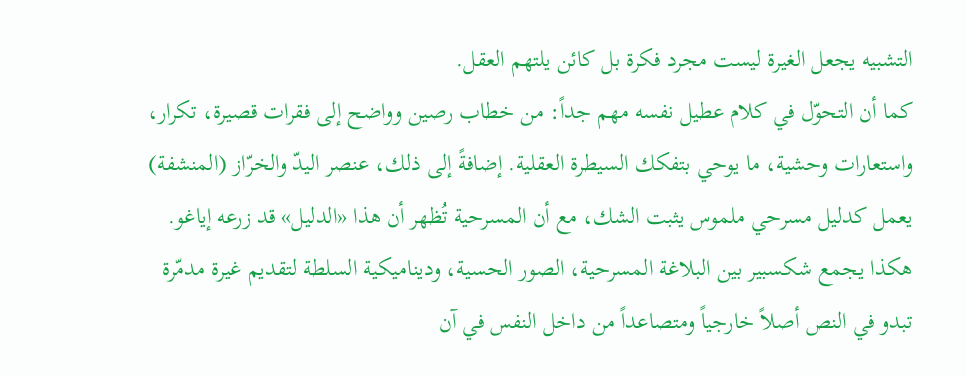التشبيه يجعل الغيرة ليست مجرد فكرة بل كائن يلتهم العقل.
كما أن التحوّل في كلام عطيل نفسه مهم جداً: من خطاب رصين وواضح إلى فقرات قصيرة، تكرار، واستعارات وحشية، ما يوحي بتفكك السيطرة العقلية. إضافةً إلى ذلك، عنصر اليدّ والخرّاز (المنشفة) يعمل كدليل مسرحي ملموس يثبت الشك، مع أن المسرحية تُظهر أن هذا «الدليل» قد زرعه إياغو. هكذا يجمع شكسبير بين البلاغة المسرحية، الصور الحسية، وديناميكية السلطة لتقديم غيرة مدمّرة تبدو في النص أصلاً خارجياً ومتصاعداً من داخل النفس في آن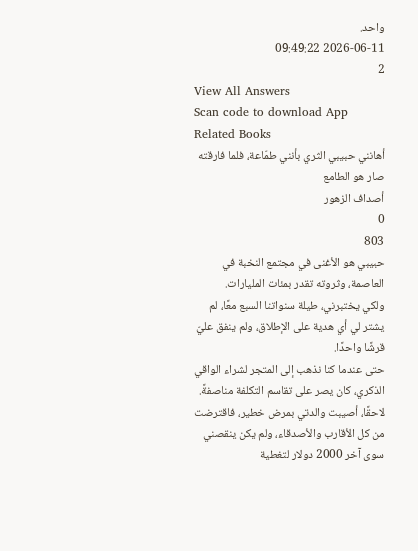واحد.
2026-06-11 09:49:22
2
View All Answers
Scan code to download App
Related Books
أهانني حبيبي الثري بأنني طمّاعة، فلما فارقته صار هو الطامع
أصداف الزهور
0
803
حبيبي هو الأغنى في مجتمع النخبة في العاصمة، وثروته تقدر بمئات المليارات.
ولكي يختبرني، طيلة سنواتنا السبع معًا، لم يشتر لي أي هدية على الإطلاق، ولم ينفق عليّ قرشًا واحدًا.
حتى عندما كنا نذهب إلى المتجر لشراء الواقي الذكري، كان يصر على تقاسم التكلفة مناصفةً.
لاحقًا، أصيبت والدتي بمرض خطير، فاقترضت من كل الأقارب والأصدقاء، ولم يكن ينقصني سوى آخر 2000 دولار لتغطية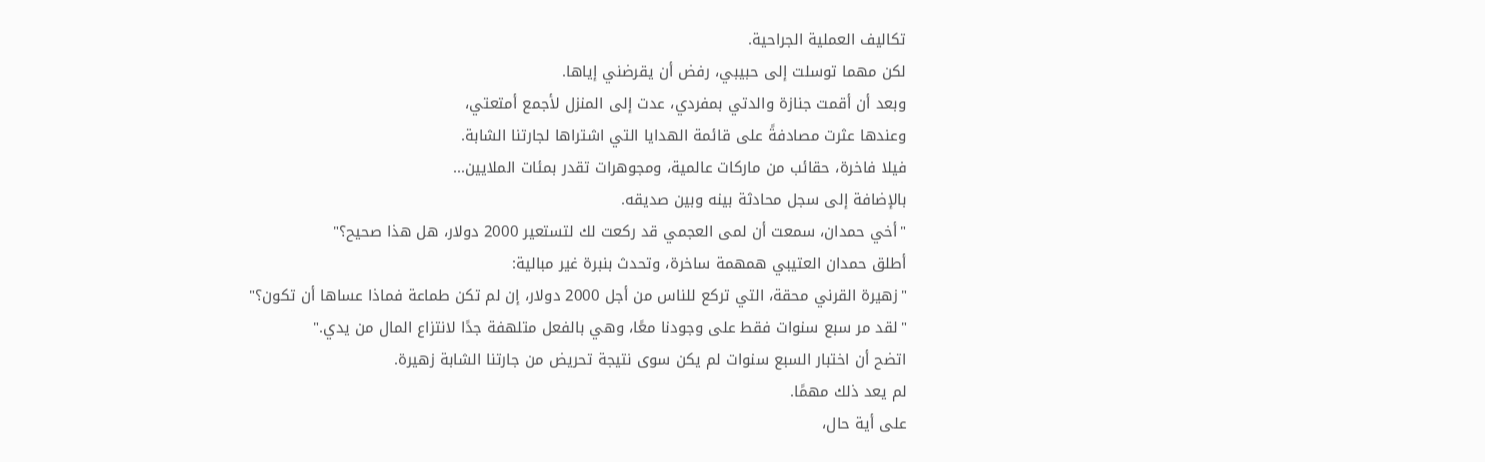تكاليف العملية الجراحية.
لكن مهما توسلت إلى حبيبي، رفض أن يقرضني إياها.
وبعد أن أقمت جنازة والدتي بمفردي، عدت إلى المنزل لأجمع أمتعتي،
وعندها عثرت مصادفةً على قائمة الهدايا التي اشتراها لجارتنا الشابة.
فيلا فاخرة، حقائب من ماركات عالمية، ومجوهرات تقدر بمئات الملايين...
بالإضافة إلى سجل محادثة بينه وبين صديقه.
"أخي حمدان، سمعت أن لمى العجمي قد ركعت لك لتستعير 2000 دولار، هل هذا صحيح؟"
أطلق حمدان العتيبي همهمة ساخرة، وتحدث بنبرة غير مبالية:
"زهيرة القرني محقة، التي تركع للناس من أجل 2000 دولار، إن لم تكن طماعة فماذا عساها أن تكون؟"
"لقد مر سبع سنوات فقط على وجودنا معًا، وهي بالفعل متلهفة جدًا لانتزاع المال من يدي."
اتضح أن اختبار السبع سنوات لم يكن سوى نتيجة تحريض من جارتنا الشابة زهيرة.
لم يعد ذلك مهمًا.
على أية حال،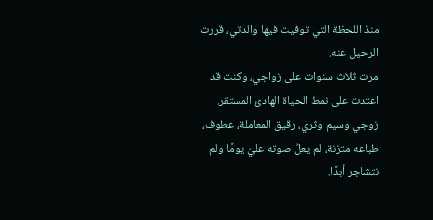منذ اللحظة التي توفيت فيها والدتي، قررت الرحيل عنه.
مرت ثلاث سنوات على زواجي، وكنت قد اعتدت على نمط الحياة الهادئ المستقر.
زوجي وسيم وثري، رقيق المعاملة، عطوف، طباعه متزنة، لم يعلُ صوته عليّ يومًا ولم نتشاجر أبدًا.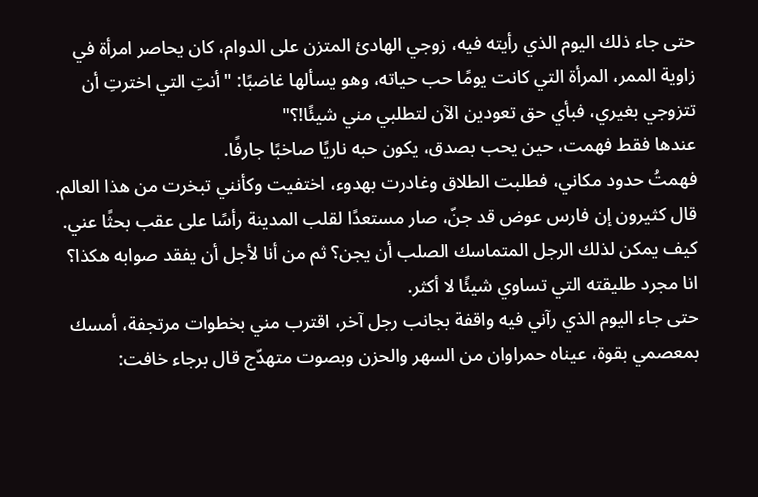حتى جاء ذلك اليوم الذي رأيته فيه، زوجي الهادئ المتزن على الدوام، كان يحاصر امرأة في زاوية الممر، المرأة التي كانت يومًا حب حياته، وهو يسألها غاضبًا: "أنتِ التي اخترتِ أن تتزوجي بغيري، فبأي حق تعودين الآن لتطلبي مني شيئًا!؟"
عندها فقط فهمت، حين يحب بصدق، يكون حبه ناريًا صاخبًا جارفًا.
فهمتُ حدود مكاني، فطلبت الطلاق وغادرت بهدوء، اختفيت وكأنني تبخرت من هذا العالم.
قال كثيرون إن فارس عوض قد جنّ، صار مستعدًا لقلب المدينة رأسًا على عقب بحثًا عني.
كيف يمكن لذلك الرجل المتماسك الصلب أن يجن؟ ثم من أنا لأجل أن يفقد صوابه هكذا؟ انا مجرد طليقته التي تساوي شيئًا لا أكثر.
حتى جاء اليوم الذي رآني فيه واقفة بجانب رجل آخر، اقترب مني بخطوات مرتجفة، أمسك بمعصمي بقوة، عيناه حمراوان من السهر والحزن وبصوت متهدّج قال برجاء خافت: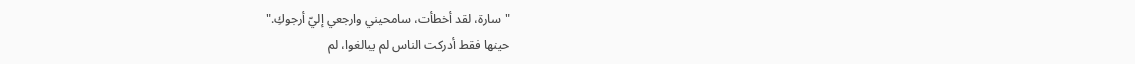"سارة، لقد أخطأت، سامحيني وارجعي إليّ أرجوكِ."
حينها فقط أدركت الناس لم يبالغوا، لم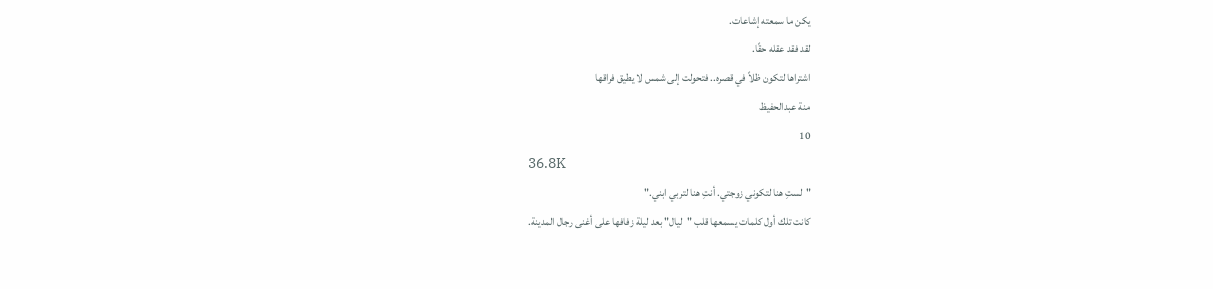يكن ما سمعته إشاعات.
لقد فقد عقله حقًا.
اشتراها لتكون ظلاً في قصره.. فتحولت إلى شمس لا يطيق فراقها
منة عبدالحفيظ
10
36.8K
"لستِ هنا لتكوني زوجتي. أنتِ هنا لتربي ابني."
كانت تلك أول كلمات يسمعها قلب "ليال" بعد ليلة زفافها على أغنى رجال المدينة.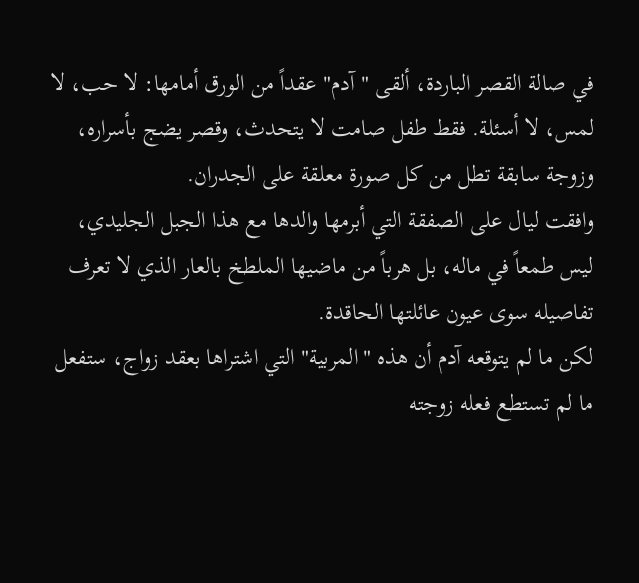في صالة القصر الباردة، ألقى "آدم" عقداً من الورق أمامها: لا حب، لا لمس، لا أسئلة. فقط طفل صامت لا يتحدث، وقصر يضج بأسراره، وزوجة سابقة تطل من كل صورة معلقة على الجدران.
وافقت ليال على الصفقة التي أبرمها والدها مع هذا الجبل الجليدي، ليس طمعاً في ماله، بل هرباً من ماضيها الملطخ بالعار الذي لا تعرف تفاصيله سوى عيون عائلتها الحاقدة.
لكن ما لم يتوقعه آدم أن هذه "المربية" التي اشتراها بعقد زواج، ستفعل ما لم تستطع فعله زوجته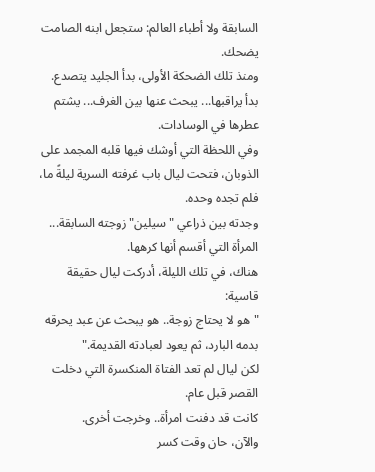السابقة ولا أطباء العالم: ستجعل ابنه الصامت يضحك.
ومنذ تلك الضحكة الأولى، بدأ الجليد يتصدع.
بدأ يراقبها... يبحث عنها بين الغرف... يشتم عطرها في الوسادات.
وفي اللحظة التي أوشك فيها قلبه المجمد على الذوبان، فتحت ليال باب غرفته السرية ليلةً ما، فلم تجده وحده.
وجدته بين ذراعي "سيلين" زوجته السابقة... المرأة التي أقسم أنها كرهها.
هناك، في تلك الليلة، أدركت ليال حقيقة قاسية:
"هو لا يحتاج زوجة.. هو يبحث عن عبد يحرقه بدمه البارد، ثم يعود لعبادته القديمة."
لكن ليال لم تعد الفتاة المنكسرة التي دخلت القصر قبل عام.
كانت قد دفنت امرأة.. وخرجت أخرى.
والآن، حان وقت كسر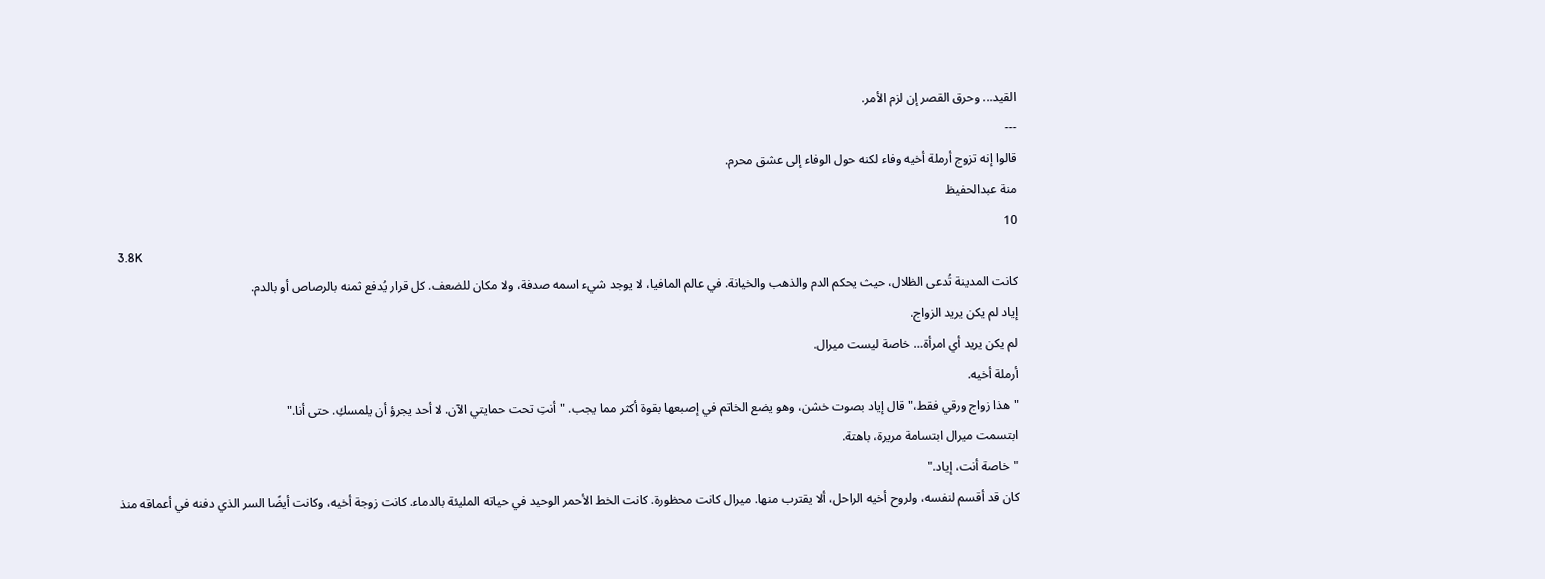القيد... وحرق القصر إن لزم الأمر.
---
قالوا إنه تزوج أرملة أخيه وفاء لكنه حول الوفاء إلى عشق محرم.
منة عبدالحفيظ
10
3.8K
كانت المدينة تُدعى الظلال، حيث يحكم الدم والذهب والخيانة. في عالم المافيا، لا يوجد شيء اسمه صدفة، ولا مكان للضعف. كل قرار يُدفع ثمنه بالرصاص أو بالدم.
إياد لم يكن يريد الزواج.
لم يكن يريد أي امرأة… خاصة ليست ميرال.
أرملة أخيه.
"هذا زواج ورقي فقط،" قال إياد بصوت خشن، وهو يضع الخاتم في إصبعها بقوة أكثر مما يجب. "أنتِ تحت حمايتي الآن. لا أحد يجرؤ أن يلمسكِ. حتى أنا."
ابتسمت ميرال ابتسامة مريرة، باهتة.
"خاصة أنت، إياد."
كان قد أقسم لنفسه، ولروح أخيه الراحل، ألا يقترب منها. ميرال كانت محظورة. كانت الخط الأحمر الوحيد في حياته المليئة بالدماء. كانت زوجة أخيه، وكانت أيضًا السر الذي دفنه في أعماقه منذ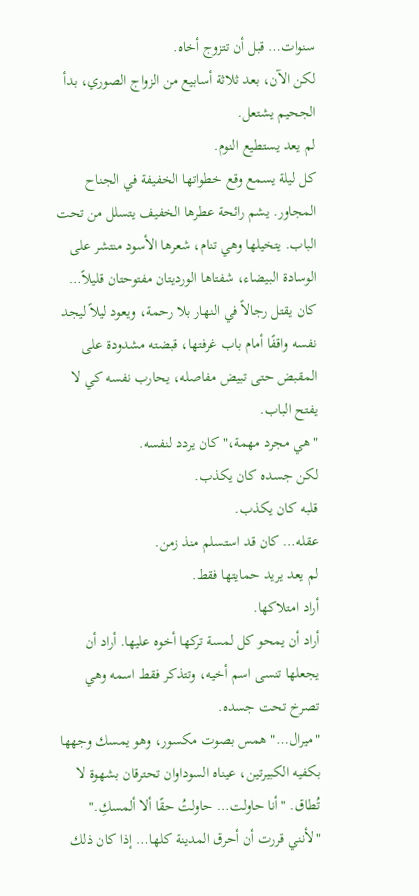سنوات… قبل أن تتزوج أخاه.
لكن الآن، بعد ثلاثة أسابيع من الزواج الصوري، بدأ الجحيم يشتعل.
لم يعد يستطيع النوم.
كل ليلة يسمع وقع خطواتها الخفيفة في الجناح المجاور. يشم رائحة عطرها الخفيف يتسلل من تحت الباب. يتخيلها وهي تنام، شعرها الأسود منتشر على الوسادة البيضاء، شفتاها الورديتان مفتوحتان قليلاً…
كان يقتل رجالاً في النهار بلا رحمة، ويعود ليلاً ليجد نفسه واقفًا أمام باب غرفتها، قبضته مشدودة على المقبض حتى تبيض مفاصله، يحارب نفسه كي لا يفتح الباب.
"هي مجرد مهمة،" كان يردد لنفسه.
لكن جسده كان يكذب.
قلبه كان يكذب.
عقله… كان قد استسلم منذ زمن.
لم يعد يريد حمايتها فقط.
أراد امتلاكها.
أراد أن يمحو كل لمسة تركها أخوه عليها. أراد أن يجعلها تنسى اسم أخيه، وتتذكر فقط اسمه وهي تصرخ تحت جسده.
"ميرال…" همس بصوت مكسور، وهو يمسك وجهها بكفيه الكبيرتين، عيناه السوداوان تحترقان بشهوة لا تُطاق. "أنا حاولت… حاولتُ حقًا ألا ألمسكِ."
"لأنني قررت أن أحرق المدينة كلها… إذا كان ذلك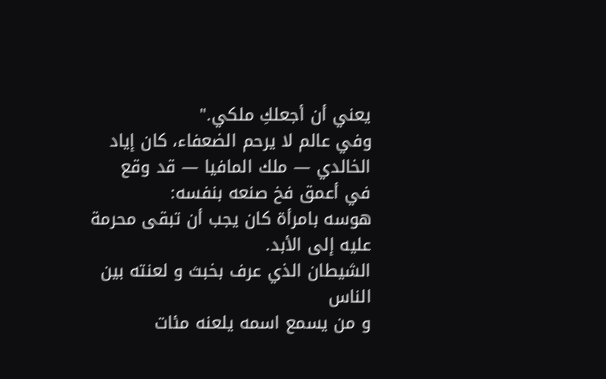يعني أن أجعلكِ ملكي."
وفي عالم لا يرحم الضعفاء، كان إياد الخالدي — ملك المافيا — قد وقع في أعمق فخ صنعه بنفسه:
هوسه بامرأة كان يجب أن تبقى محرمة عليه إلى الأبد.
الشيطان الذي عرف بخبث و لعنته بين الناس
و من يسمع اسمه يلعنه مئات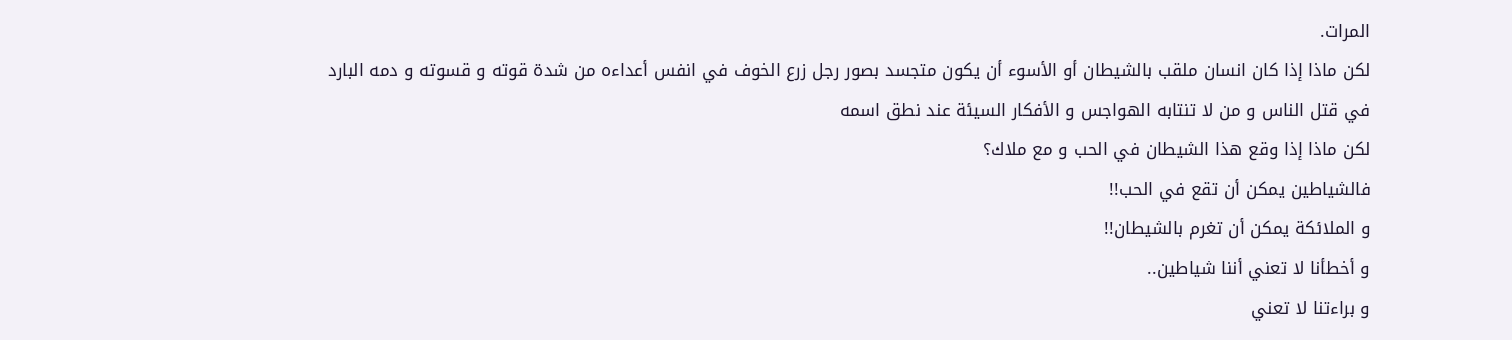المرات.
لكن ماذا إذا كان انسان ملقب بالشيطان أو الأسوء أن يكون متجسد بصور رجل زرع الخوف في انفس أعداءه من شدة قوته و قسوته و دمه البارد في قتل الناس و من لا تنتابه الهواجس و الأفكار السيئة عند نطق اسمه
لكن ماذا إذا وقع هذا الشيطان في الحب و مع ملاك؟
فالشياطين يمكن أن تقع في الحب!!
و الملائكة يمكن أن تغرم بالشيطان!!
و أخطأنا لا تعني أننا شياطين..
و براءتنا لا تعني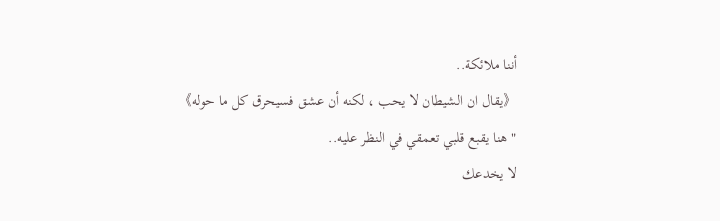أننا ملائكة..
《يقال ان الشيطان لا يحب ، لكنه أن عشق فسيحرق كل ما حوله》
" هنا يقبع قلبي تعمقي في النظر عليه..
لا يخدعك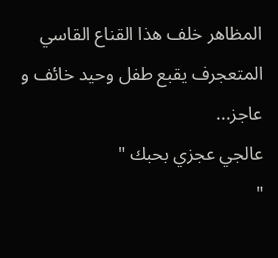المظاهر خلف هذا القناع القاسي المتعجرف يقبع طفل وحيد خائف و عاجز...
عالجي عجزي بحبك "
"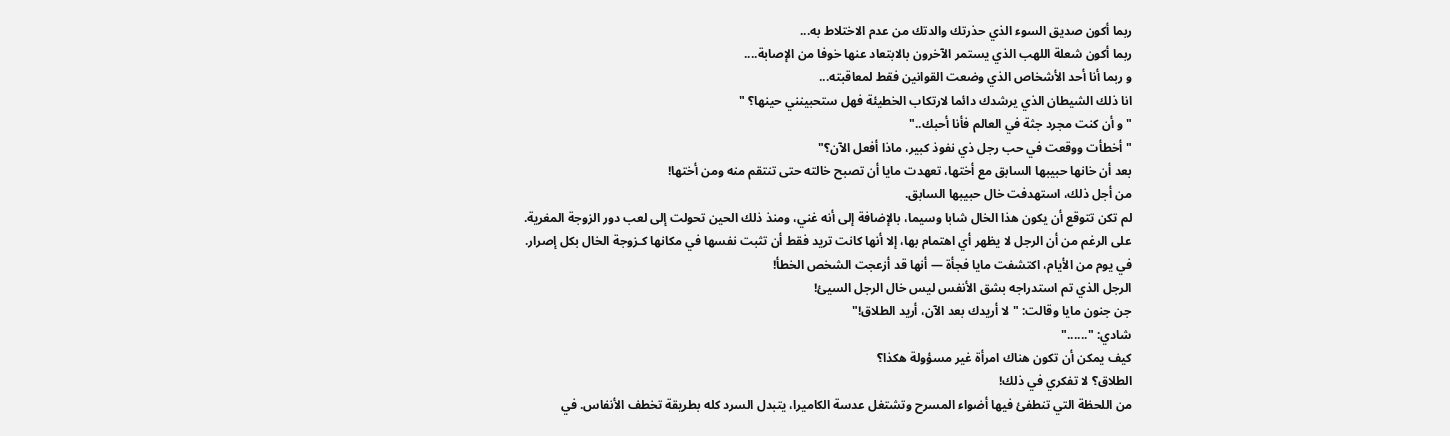ربما أكون صديق السوء الذي حذرتك والدتك من عدم الاختلاط به...
ربما أكون شعلة اللهب الذي يستمر الآخرون بالابتعاد عنها خوفا من الإصابة....
و ربما أنا أحد الأشخاص الذي وضعت القوانين فقط لمعاقبته...
انا ذلك الشيطان الذي يرشدك دائما لارتكاب الخطيئة فهل ستحبينني حينها؟ "
" و أن كنت مجرد جثة في العالم فأنا أحبك.."
"أخطأت ووقعت في حب رجل ذي نفوذ كبير، ماذا أفعل الآن؟"
بعد أن خانها حبيبها السابق مع أختها، تعهدت مايا أن تصبح خالته حتى تنتقم منه ومن أختها!
من أجل ذلك، استهدفت خال حبيبها السابق.
لم تكن تتوقع أن يكون هذا الخال شابا وسيما، بالإضافة إلى أنه غني، ومنذ ذلك الحين تحولت إلى لعب دور الزوجة المغرية.
على الرغم من أن الرجل لا يظهر أي اهتمام بها، إلا أنها كانت تريد فقط أن تثبت نفسها في مكانها كـزوجة الخال بكل إصرار.
في يوم من الأيام، اكتشفت مايا فجأة — أنها قد أزعجت الشخص الخطأ!
الرجل الذي تم استدراجه بشق الأنفس ليس خال الرجل السيئ!
جن جنون مايا وقالت: "لا أريدك بعد الآن، أريد الطلاق!"
شادي: "......"
كيف يمكن أن تكون هناك امرأة غير مسؤولة هكذا؟
الطلاق؟ لا تفكري في ذلك!
من اللحظة التي تنطفئ فيها أضواء المسرح وتشتغل عدسة الكاميرا، يتبدل السرد كله بطريقة تخطف الأنفاس. في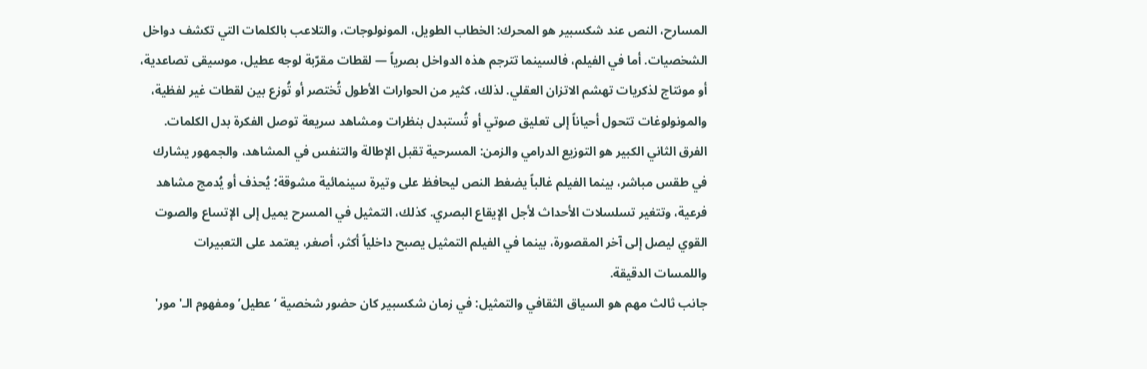المسارح، النص عند شكسبير هو المحرك: الخطاب الطويل، المونولوجات، والتلاعب بالكلمات التي تكشف دواخل الشخصيات. أما في الفيلم، فالسينما تترجم هذه الدواخل بصرياً — لقطات مقرّبة لوجه عطيل، موسيقى تصاعدية، أو مونتاج لذكريات تهشم الاتزان العقلي. لذلك، كثير من الحوارات الأطول تُختصر أو تُوزع بين لقطات غير لفظية، والمونولوغات تتحول أحياناً إلى تعليق صوتي أو تُستبدل بنظرات ومشاهد سريعة توصل الفكرة بدل الكلمات.
الفرق الثاني الكبير هو التوزيع الدرامي والزمن: المسرحية تقبل الإطالة والتنفس في المشاهد، والجمهور يشارك في طقس مباشر، بينما الفيلم غالباً يضغط النص ليحافظ على وتيرة سينمائية مشوقة؛ يُحذف أو يُدمج مشاهد فرعية، وتتغير تسلسلات الأحداث لأجل الإيقاع البصري. كذلك، التمثيل في المسرح يميل إلى الإتساع والصوت القوي ليصل إلى آخر المقصورة، بينما في الفيلم التمثيل يصبح داخلياً أكثر، أصغر، يعتمد على التعبيرات واللمسات الدقيقة.
جانب ثالث مهم هو السياق الثقافي والتمثيل: في زمان شكسبير كان حضور شخصية ‘عطيل’ ومفهوم الـ'مور'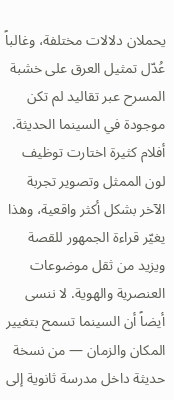يحملان دلالات مختلفة، وغالباً عُدّل تمثيل العرق على خشبة المسرح عبر تقاليد لم تكن موجودة في السينما الحديثة. أفلام كثيرة اختارت توظيف لون الممثل وتصوير تجربة الآخر بشكل أكثر واقعية، وهذا يغيّر قراءة الجمهور للقصة ويزيد من ثقل موضوعات العنصرية والهوية. لا ننسى أيضاً أن السينما تسمح بتغيير المكان والزمان — من نسخة حديثة داخل مدرسة ثانوية إلى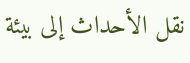نقل الأحداث إلى بيئة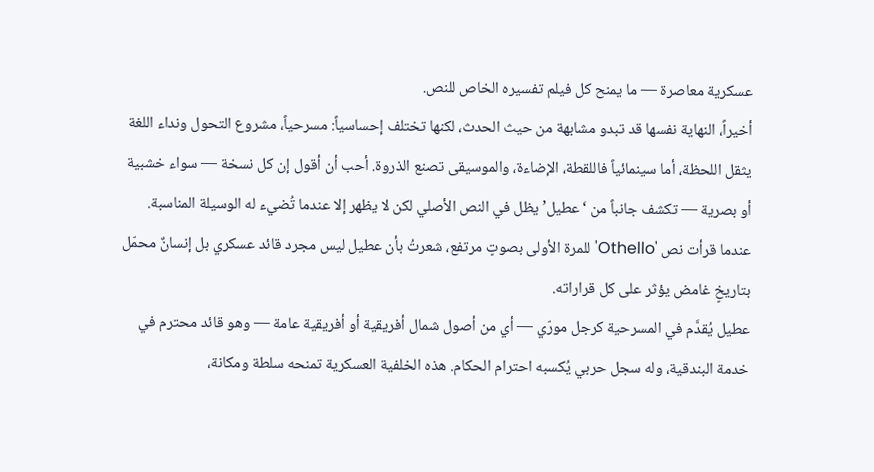عسكرية معاصرة — ما يمنح كل فيلم تفسيره الخاص للنص.
أخيراً، النهاية نفسها قد تبدو مشابهة من حيث الحدث، لكنها تختلف إحساسياً: مسرحياً، مشروع التحول ونداء اللغة يثقل اللحظة، أما سينمائياً فاللقطة، الإضاءة، والموسيقى تصنع الذروة. أحب أن أقول إن كل نسخة — سواء خشبية أو بصرية — تكشف جانباً من ‘عطيل’ يظل في النص الأصلي لكن لا يظهر إلا عندما تُضيء له الوسيلة المناسبة.
عندما قرأت نص 'Othello' للمرة الأولى بصوتٍ مرتفع، شعرتُ بأن عطيل ليس مجرد قائد عسكري بل إنسانٌ محمّل بتاريخٍ غامض يؤثر على كل قراراته.
عطيل يُقدَّم في المسرحية كرجل مورّي — أي من أصول شمال أفريقية أو أفريقية عامة — وهو قائد محترم في خدمة البندقية، وله سجل حربي يُكسبه احترام الحكام. هذه الخلفية العسكرية تمنحه سلطة ومكانة،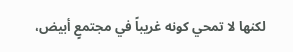لكنها لا تمحي كونه غريباً في مجتمعٍ أبيض،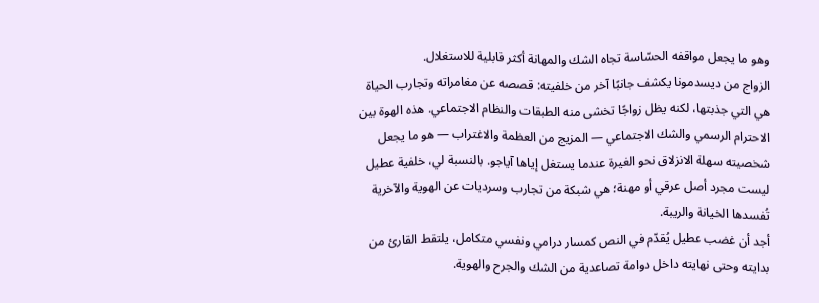وهو ما يجعل مواقفه الحسّاسة تجاه الشك والمهانة أكثر قابلية للاستغلال.
الزواج من ديسدمونا يكشف جانبًا آخر من خلفيته: قصصه عن مغامراته وتجارب الحياة هي التي جذبتها، لكنه يظل زواجًا تخشى منه الطبقات والنظام الاجتماعي. هذه الهوة بين الاحترام الرسمي والشك الاجتماعي — المزيج من العظمة والاغتراب — هو ما يجعل شخصيته سهلة الانزلاق نحو الغيرة عندما يستغل إياها آياجو. بالنسبة لي، خلفية عطيل ليست مجرد أصل عرقي أو مهنة؛ هي شبكة من تجارب وسرديات عن الهوية والآخرية تُفسدها الخيانة والريبة.
أجد أن غضب عطيل يُقدّم في النص كمسار درامي ونفسي متكامل، يلتقط القارئ من بدايته وحتى نهايته داخل دوامة تصاعدية من الشك والجرح والهوية.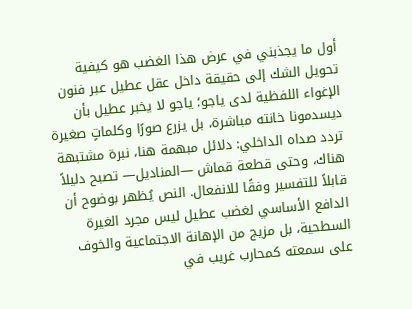أول ما يجذبني في عرض هذا الغضب هو كيفية تحويل الشك إلى حقيقة داخل عقل عطيل عبر فنون الإغواء اللفظية لدى ياجو؛ ياجو لا يخبر عطيل بأن ديسدمونا خانته مباشرة، بل يزرع صورًا وكلماتٍ صغيرة تردد صداه الداخلي: دلائل مبهمة هنا، نبرة مشتبهة هناك، وحتى قطعة قماش —المناديل— تصبح دليلاً قابلاً للتفسير وفقًا للانفعال. النص يُظهر بوضوح أن الدافع الأساسي لغضب عطيل ليس مجرد الغيرة السطحية، بل مزيج من الإهانة الاجتماعية والخوف على سمعته كمحارب غريب في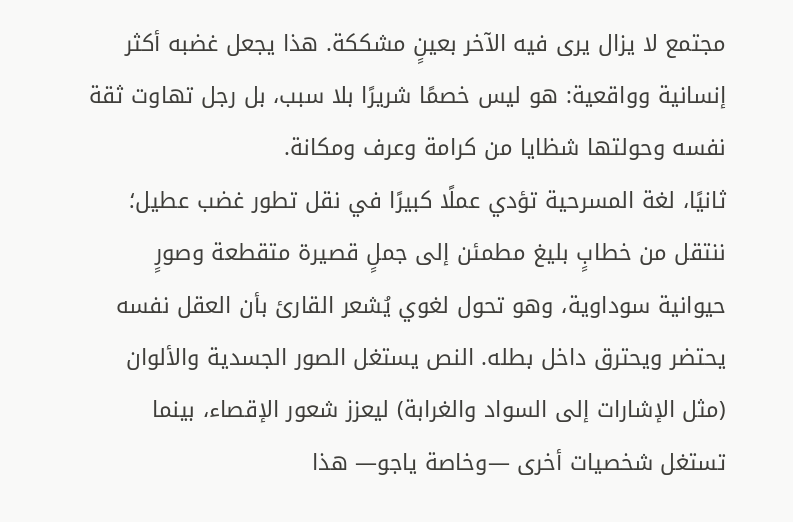مجتمع لا يزال يرى فيه الآخر بعينٍ مشككة. هذا يجعل غضبه أكثر إنسانية وواقعية: هو ليس خصمًا شريرًا بلا سبب، بل رجل تهاوت ثقة نفسه وحولتها شظايا من كرامة وعرف ومكانة.
ثانيًا، لغة المسرحية تؤدي عملًا كبيرًا في نقل تطور غضب عطيل؛ ننتقل من خطابٍ بليغ مطمئن إلى جملٍ قصيرة متقطعة وصورٍ حيوانية سوداوية، وهو تحول لغوي يُشعر القارئ بأن العقل نفسه يحتضر ويحترق داخل بطله. النص يستغل الصور الجسدية والألوان (مثل الإشارات إلى السواد والغرابة) ليعزز شعور الإقصاء، بينما تستغل شخصيات أخرى —وخاصة ياجو— هذا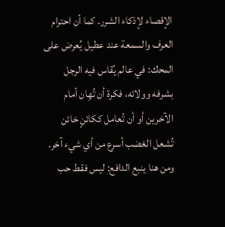الإقصاء لإذكاء الشرر. كما أن احترام العرف والسمعة عند عطيل يُعرض على المحك: في عالم يُقاس فيه الرجل بشرفه وولائه، فكرة أن تُهِان أمام الآخرين أو أن تُعامل ككائنٍ خائن تُشعل الغضب أسرع من أي شيء آخر. ومن هنا ينبع الدافع: ليس فقط حب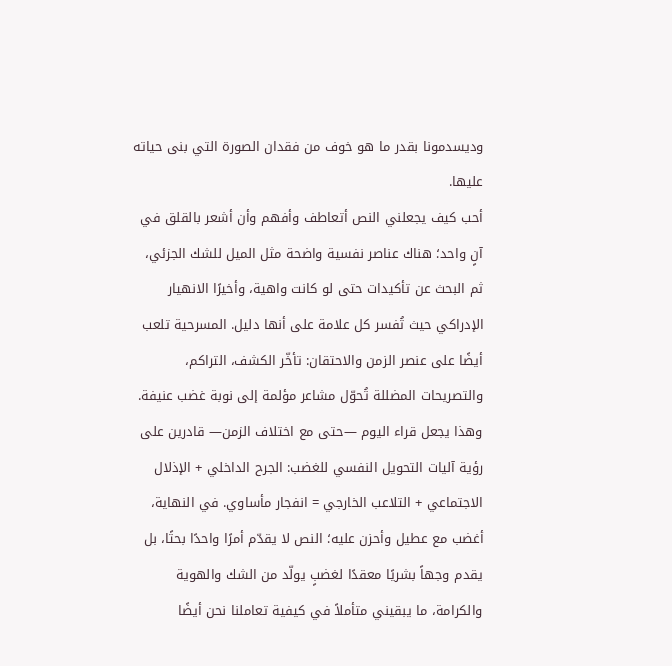وديسدمونا بقدر ما هو خوف من فقدان الصورة التي بنى حياته عليها.
أحب كيف يجعلني النص أتعاطف وأفهم وأن أشعر بالقلق في آنٍ واحد؛ هناك عناصر نفسية واضحة مثل الميل للشك الجزئي، ثم البحث عن تأكيدات حتى لو كانت واهية، وأخيرًا الانهيار الإدراكي حيث تُفسر كل علامة على أنها دليل. المسرحية تلعب أيضًا على عنصر الزمن والاحتقان: تأخّر الكشف، التراكم، والتصريحات المضللة تُحوّل مشاعر مؤلمة إلى نوبة غضب عنيفة. وهذا يجعل قراء اليوم —حتى مع اختلاف الزمن— قادرين على رؤية آليات التحويل النفسي للغضب: الجرح الداخلي + الإذلال الاجتماعي + التلاعب الخارجي = انفجار مأساوي. في النهاية، أغضب مع عطيل وأحزن عليه؛ النص لا يقدّم أمرًا واحدًا بحتًا، بل يقدم وجهاً بشريًا معقدًا لغضبٍ يولّد من الشك والهوية والكرامة، ما يبقيني متأملاً في كيفية تعاملنا نحن أيضًا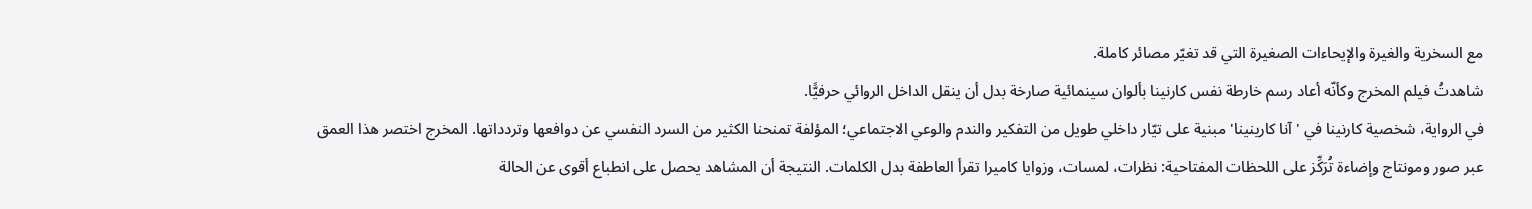مع السخرية والغيرة والإيحاءات الصغيرة التي قد تغيّر مصائر كاملة.
شاهدتُ فيلم المخرج وكأنّه أعاد رسم خارطة نفس كارنينا بألوان سينمائية صارخة بدل أن ينقل الداخل الروائي حرفيًّا.
في الرواية، شخصية كارنينا في 'آنا كارينينا' مبنية على تيّار داخلي طويل من التفكير والندم والوعي الاجتماعي؛ المؤلفة تمنحنا الكثير من السرد النفسي عن دوافعها وتردداتها. المخرج اختصر هذا العمق عبر صور ومونتاج وإضاءة تُرَكِّز على اللحظات المفتاحية: نظرات، لمسات، وزوايا كاميرا تقرأ العاطفة بدل الكلمات. النتيجة أن المشاهد يحصل على انطباع أقوى عن الحالة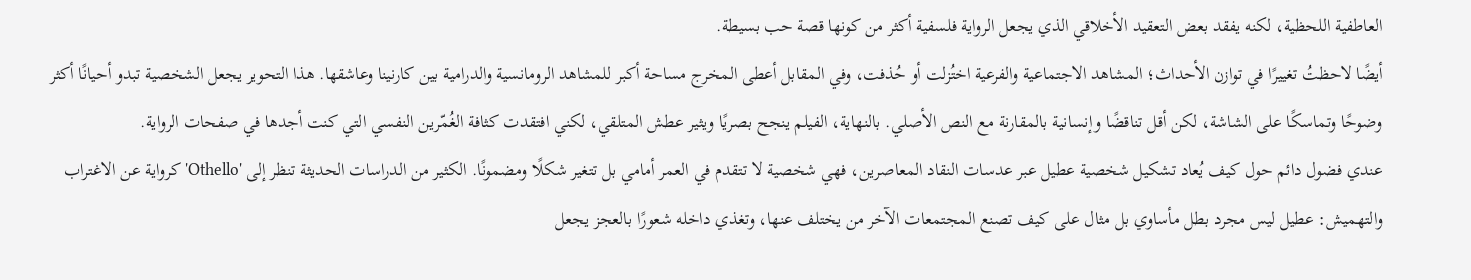العاطفية اللحظية، لكنه يفقد بعض التعقيد الأخلاقي الذي يجعل الرواية فلسفية أكثر من كونها قصة حب بسيطة.
أيضًا لاحظتُ تغييرًا في توازن الأحداث؛ المشاهد الاجتماعية والفرعية اختُزلت أو حُذفت، وفي المقابل أعطى المخرج مساحة أكبر للمشاهد الرومانسية والدرامية بين كارنينا وعاشقها. هذا التحوير يجعل الشخصية تبدو أحيانًا أكثر وضوحًا وتماسكًا على الشاشة، لكن أقل تناقضًا وإنسانية بالمقارنة مع النص الأصلي. بالنهاية، الفيلم ينجح بصريًا ويثير عطش المتلقي، لكني افتقدت كثافة الغُمّرين النفسي التي كنت أجدها في صفحات الرواية.
عندي فضول دائم حول كيف يُعاد تشكيل شخصية عطيل عبر عدسات النقاد المعاصرين، فهي شخصية لا تتقدم في العمر أمامي بل تتغير شكلًا ومضمونًا. الكثير من الدراسات الحديثة تنظر إلى 'Othello' كرواية عن الاغتراب والتهميش: عطيل ليس مجرد بطل مأساوي بل مثال على كيف تصنع المجتمعات الآخر من يختلف عنها، وتغذي داخله شعورًا بالعجز يجعل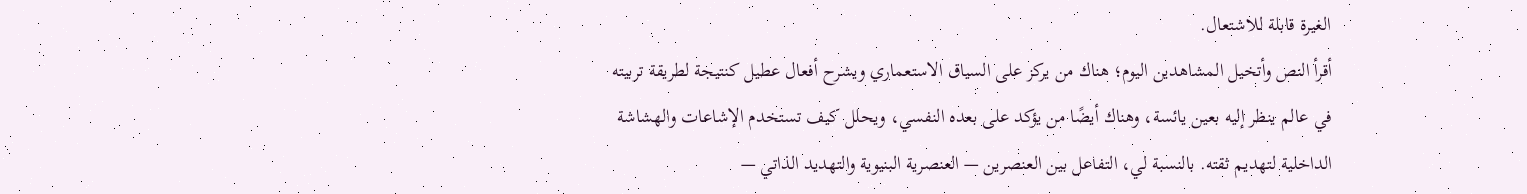الغيرة قابلة للاشتعال.
أقرأ النص وأتخيل المشاهدين اليوم؛ هناك من يركز على السياق الاستعماري ويشرح أفعال عطيل كنتيجة لطريقة تربيته في عالم ينظر إليه بعين يائسة، وهناك أيضًا من يؤكد على بعده النفسي، ويحلل كيف تستخدم الإشاعات والهشاشة الداخلية لتهديم ثقته. بالنسبة لي، التفاعل بين العنصرين — العنصرية البنيوية والتهديد الذاتي —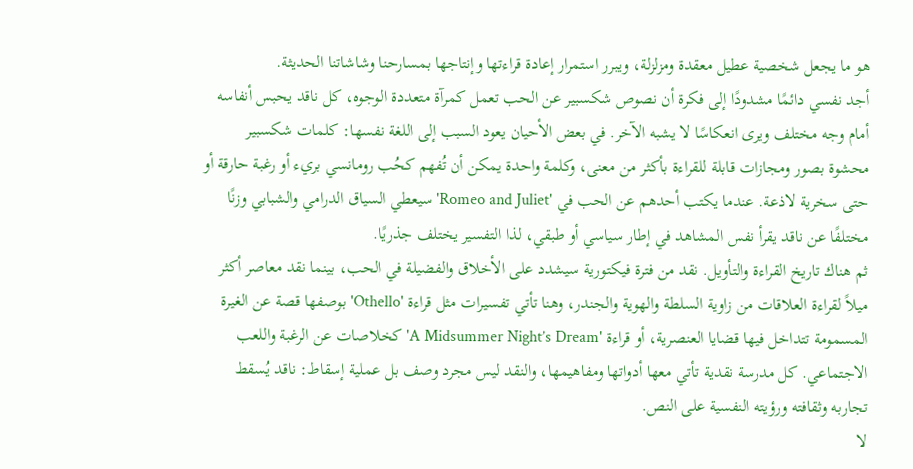هو ما يجعل شخصية عطيل معقدة ومزلزلة، ويبرر استمرار إعادة قراءتها وإنتاجها بمسارحنا وشاشاتنا الحديثة.
أجد نفسي دائمًا مشدودًا إلى فكرة أن نصوص شكسبير عن الحب تعمل كمرآة متعددة الوجوه، كل ناقد يحبس أنفاسه أمام وجه مختلف ويرى انعكاسًا لا يشبه الآخر. في بعض الأحيان يعود السبب إلى اللغة نفسها: كلمات شكسبير محشوة بصور ومجازات قابلة للقراءة بأكثر من معنى، وكلمة واحدة يمكن أن تُفهم كحُب رومانسي بريء أو رغبة حارقة أو حتى سخرية لاذعة. عندما يكتب أحدهم عن الحب في 'Romeo and Juliet' سيعطي السياق الدرامي والشبابي وزنًا مختلفًا عن ناقد يقرأ نفس المشاهد في إطار سياسي أو طبقي، لذا التفسير يختلف جذريًا.
ثم هناك تاريخ القراءة والتأويل. نقد من فترة فيكتورية سيشدد على الأخلاق والفضيلة في الحب، بينما نقد معاصر أكثر ميلاً لقراءة العلاقات من زاوية السلطة والهوية والجندر، وهنا تأتي تفسيرات مثل قراءة 'Othello' بوصفها قصة عن الغيرة المسمومة تتداخل فيها قضايا العنصرية، أو قراءة 'A Midsummer Night’s Dream' كخلاصات عن الرغبة واللعب الاجتماعي. كل مدرسة نقدية تأتي معها أدواتها ومفاهيمها، والنقد ليس مجرد وصف بل عملية إسقاط: ناقد يُسقط تجاربه وثقافته ورؤيته النفسية على النص.
لا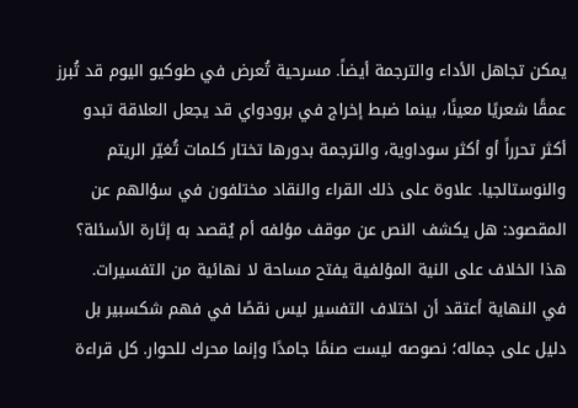يمكن تجاهل الأداء والترجمة أيضاً. مسرحية تُعرض في طوكيو اليوم قد تُبرز عمقًا شعريًا معينًا، بينما ضبط إخراج في برودواي قد يجعل العلاقة تبدو أكثر تحرراً أو أكثر سوداوية، والترجمة بدورها تختار كلمات تُغيّر الريتم والنوستالجيا. علاوة على ذلك القراء والنقاد مختلفون في سؤالهم عن المقصود: هل يكشف النص عن موقف مؤلفه أم يُقصد به إثارة الأسئلة؟ هذا الخلاف على النية المؤلفية يفتح مساحة لا نهائية من التفسيرات.
في النهاية أعتقد أن اختلاف التفسير ليس نقصًا في فهم شكسبير بل دليل على جماله؛ نصوصه ليست صنمًا جامدًا وإنما محرك للحوار. كل قراءة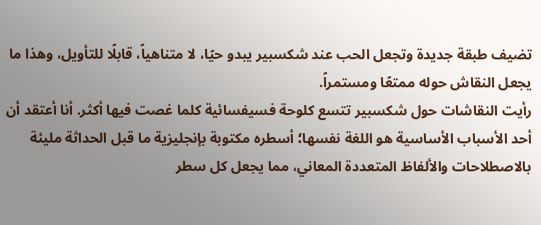تضيف طبقة جديدة وتجعل الحب عند شكسبير يبدو حيًا، لا متناهياً، قابلًا للتأويل، وهذا ما يجعل النقاش حوله ممتعًا ومستمراً.
رأيت النقاشات حول شكسبير تتسع كلوحة فسيفسائية كلما غصت فيها أكثر. أنا أعتقد أن أحد الأسباب الأساسية هو اللغة نفسها؛ أسطره مكتوبة بإنجليزية ما قبل الحداثة مليئة بالاصطلاحات والألفاظ المتعددة المعاني، مما يجعل كل سطر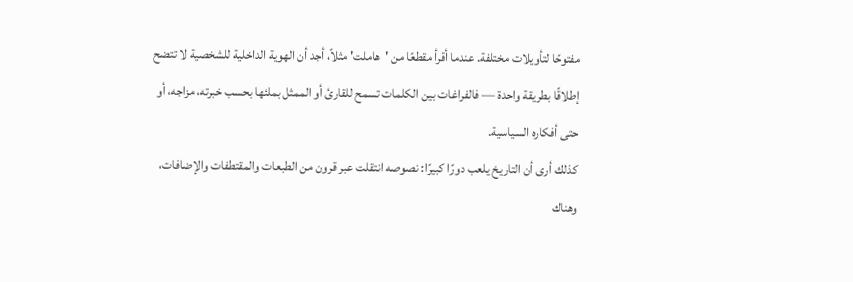مفتوحًا لتأويلات مختلفة. عندما أقرأ مقطعًا من 'هاملت' مثلاً، أجد أن الهوية الداخلية للشخصية لا تتضح إطلاقًا بطريقة واحدة — فالفراغات بين الكلمات تسمح للقارئ أو الممثل بملئها بحسب خبرته، مزاجه، أو حتى أفكاره السياسية.
كذلك أرى أن التاريخ يلعب دورًا كبيرًا: نصوصه انتقلت عبر قرون من الطبعات والمقتطفات والإضافات، وهناك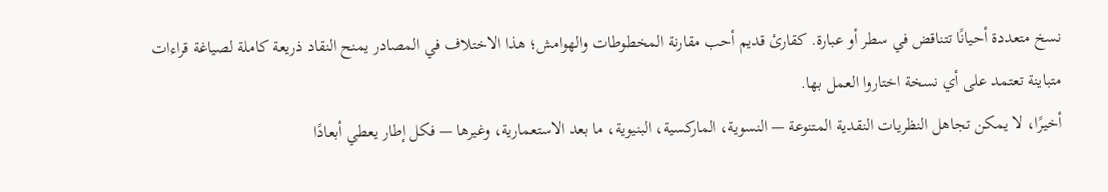نسخ متعددة أحيانًا تتناقض في سطر أو عبارة. كقارئ قديم أحب مقارنة المخطوطات والهوامش؛ هذا الاختلاف في المصادر يمنح النقاد ذريعة كاملة لصياغة قراءات متباينة تعتمد على أي نسخة اختاروا العمل بها.
أخيرًا، لا يمكن تجاهل النظريات النقدية المتنوعة — النسوية، الماركسية، البنيوية، ما بعد الاستعمارية، وغيرها — فكل إطار يعطي أبعادًا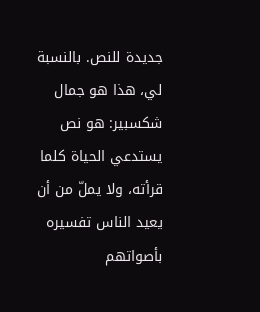جديدة للنص. بالنسبة لي، هذا هو جمال شكسبير: هو نص يستدعي الحياة كلما قرأته، ولا يملّ من أن يعيد الناس تفسيره بأصواتهم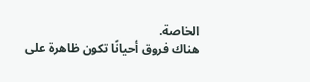الخاصة.
هناك فروق أحيانًا تكون ظاهرة على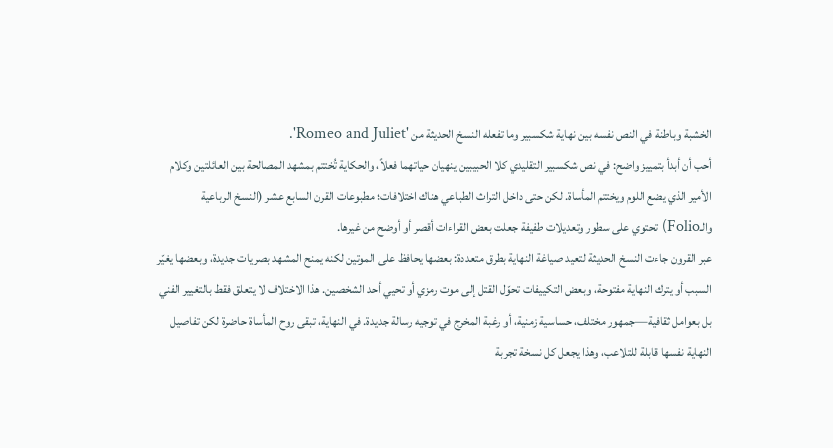الخشبة وباطنة في النص نفسه بين نهاية شكسبير وما تفعله النسخ الحديثة من 'Romeo and Juliet'.
أحب أن أبدأ بتمييز واضح: في نص شكسبير التقليدي كلا الحبيبين ينهيان حياتهما فعلاً، والحكاية تُختتم بمشهد المصالحة بين العائلتين وكلام الأمير الذي يضع اللوم ويختتم المأساة. لكن حتى داخل التراث الطباعي هناك اختلافات؛ مطبوعات القرن السابع عشر (النسخ الرباعية والـFolio) تحتوي على سطور وتعديلات طفيفة جعلت بعض القراءات أقصر أو أوضح من غيرها.
عبر القرون جاءت النسخ الحديثة لتعيد صياغة النهاية بطرق متعددة: بعضها يحافظ على الموتين لكنه يمنح المشهد بصريات جديدة، وبعضها يغيّر السبب أو يترك النهاية مفتوحة، وبعض التكييفات تحوّل القتل إلى موت رمزي أو تحيي أحد الشخصين. هذا الاختلاف لا يتعلق فقط بالتغيير الفني بل بعوامل ثقافية—جمهور مختلف، حساسية زمنية، أو رغبة المخرج في توجيه رسالة جديدة. في النهاية، تبقى روح المأساة حاضرة لكن تفاصيل النهاية نفسها قابلة للتلاعب، وهذا يجعل كل نسخة تجربة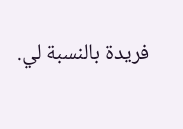فريدة بالنسبة لي.